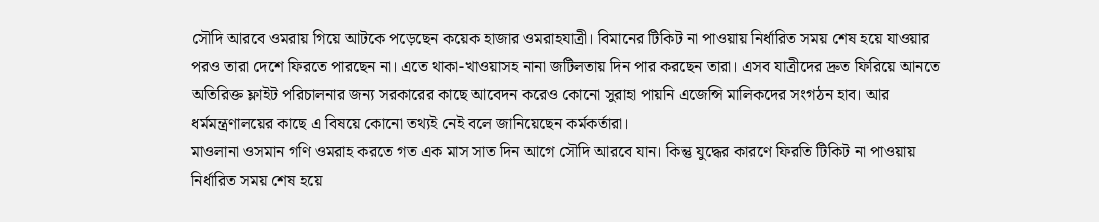সৌদি আরবে ওমরায় গিয়ে আটকে পড়েছেন কয়েক হাজার ওমরাহযাত্রী। বিমানের টিকিট না পাওয়ায় নির্ধারিত সময় শেষ হয়ে যাওয়ার পরও তারা দেশে ফিরতে পারছেন না। এতে থাকা-খাওয়াসহ নানা জটিলতায় দিন পার করছেন তারা। এসব যাত্রীদের দ্রুত ফিরিয়ে আনতে অতিরিক্ত ফ্লাইট পরিচালনার জন্য সরকারের কাছে আবেদন করেও কোনো সুরাহা পায়নি এজেন্সি মালিকদের সংগঠন হাব। আর ধর্মমন্ত্রণালয়ের কাছে এ বিষয়ে কোনো তথ্যই নেই বলে জানিয়েছেন কর্মকর্তারা।
মাওলানা ওসমান গণি ওমরাহ করতে গত এক মাস সাত দিন আগে সৌদি আরবে যান। কিন্তু যুদ্ধের কারণে ফিরতি টিকিট না পাওয়ায় নির্ধারিত সময় শেষ হয়ে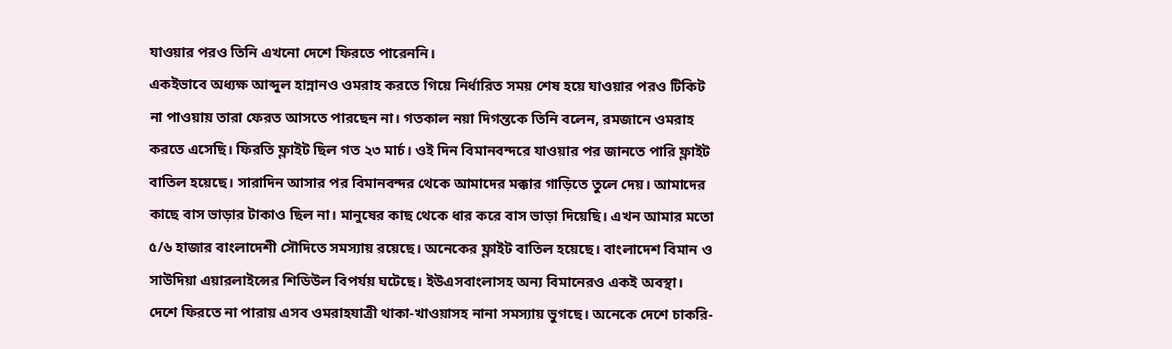যাওয়ার পরও তিনি এখনো দেশে ফিরতে পারেননি।
একইভাবে অধ্যক্ষ আব্দুল হান্নানও ওমরাহ করতে গিয়ে নির্ধারিত সময় শেষ হয়ে যাওয়ার পরও টিকিট না পাওয়ায় তারা ফেরত আসতে পারছেন না। গতকাল নয়া দিগন্তকে তিনি বলেন, রমজানে ওমরাহ করতে এসেছি। ফিরতি ফ্লাইট ছিল গত ২৩ মার্চ। ওই দিন বিমানবন্দরে যাওয়ার পর জানতে পারি ফ্লাইট বাতিল হয়েছে। সারাদিন আসার পর বিমানবন্দর থেকে আমাদের মক্কার গাড়িতে তুলে দেয়। আমাদের কাছে বাস ভাড়ার টাকাও ছিল না। মানুষের কাছ থেকে ধার করে বাস ভাড়া দিয়েছি। এখন আমার মতো ৫/৬ হাজার বাংলাদেশী সৌদিতে সমস্যায় রয়েছে। অনেকের ফ্লাইট বাতিল হয়েছে। বাংলাদেশ বিমান ও সাউদিয়া এয়ারলাইন্সের শিডিউল বিপর্যয় ঘটেছে। ইউএসবাংলাসহ অন্য বিমানেরও একই অবস্থা। দেশে ফিরতে না পারায় এসব ওমরাহযাত্রী থাকা-খাওয়াসহ নানা সমস্যায় ভুগছে। অনেকে দেশে চাকরি-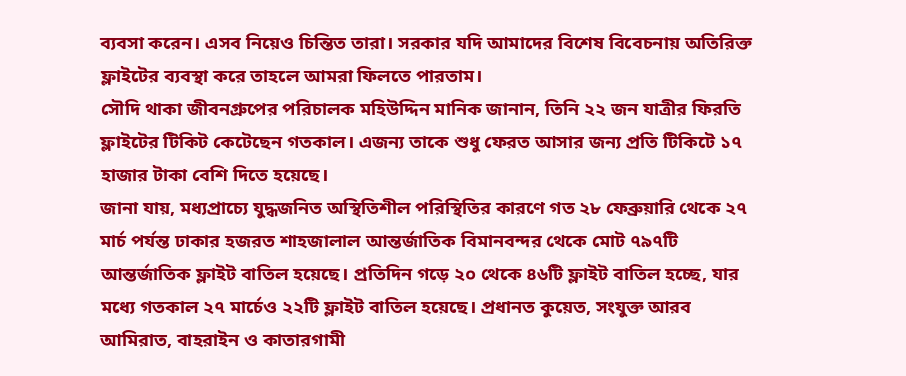ব্যবসা করেন। এসব নিয়েও চিন্তিত তারা। সরকার যদি আমাদের বিশেষ বিবেচনায় অতিরিক্ত ফ্লাইটের ব্যবস্থা করে তাহলে আমরা ফিলতে পারতাম।
সৌদি থাকা জীবনগ্রুপের পরিচালক মহিউদ্দিন মানিক জানান, তিনি ২২ জন যাত্রীর ফিরতি ফ্লাইটের টিকিট কেটেছেন গতকাল। এজন্য তাকে শুধু ফেরত আসার জন্য প্রতি টিকিটে ১৭ হাজার টাকা বেশি দিতে হয়েছে।
জানা যায়, মধ্যপ্রাচ্যে যুদ্ধজনিত অস্থিতিশীল পরিস্থিতির কারণে গত ২৮ ফেব্রুয়ারি থেকে ২৭ মার্চ পর্যন্ত ঢাকার হজরত শাহজালাল আন্তর্জাতিক বিমানবন্দর থেকে মোট ৭৯৭টি আন্তর্জাতিক ফ্লাইট বাতিল হয়েছে। প্রতিদিন গড়ে ২০ থেকে ৪৬টি ফ্লাইট বাতিল হচ্ছে, যার মধ্যে গতকাল ২৭ মার্চেও ২২টি ফ্লাইট বাতিল হয়েছে। প্রধানত কুয়েত, সংযুক্ত আরব আমিরাত, বাহরাইন ও কাতারগামী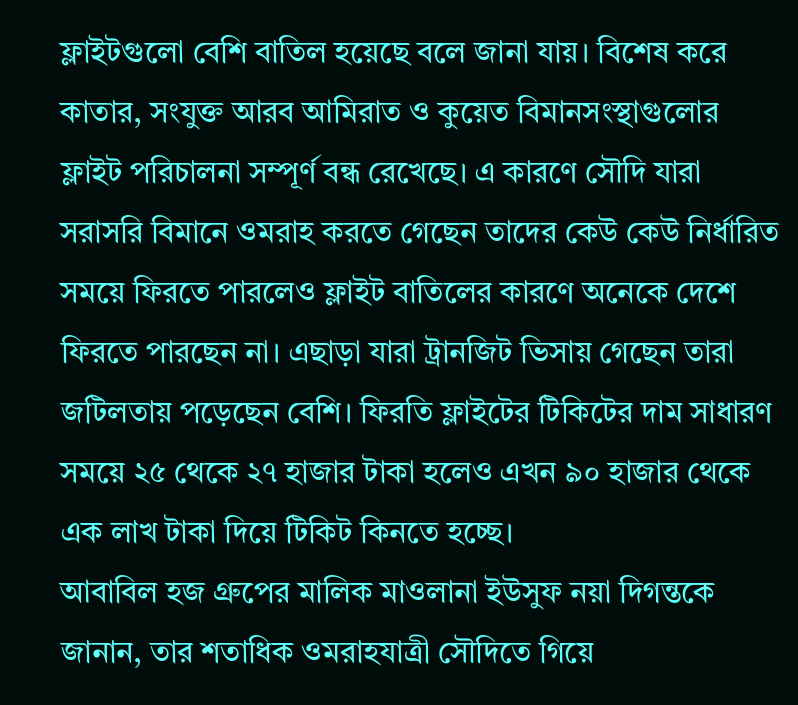ফ্লাইটগুলো বেশি বাতিল হয়েছে বলে জানা যায়। বিশেষ করে কাতার, সংযুক্ত আরব আমিরাত ও কুয়েত বিমানসংস্থাগুলোর ফ্লাইট পরিচালনা সম্পূর্ণ বন্ধ রেখেছে। এ কারণে সৌদি যারা সরাসরি বিমানে ওমরাহ করতে গেছেন তাদের কেউ কেউ নির্ধারিত সময়ে ফিরতে পারলেও ফ্লাইট বাতিলের কারণে অনেকে দেশে ফিরতে পারছেন না। এছাড়া যারা ট্রানজিট ভিসায় গেছেন তারা জটিলতায় পড়েছেন বেশি। ফিরতি ফ্লাইটের টিকিটের দাম সাধারণ সময়ে ২৫ থেকে ২৭ হাজার টাকা হলেও এখন ৯০ হাজার থেকে এক লাখ টাকা দিয়ে টিকিট কিনতে হচ্ছে।
আবাবিল হজ গ্রুপের মালিক মাওলানা ইউসুফ নয়া দিগন্তকে জানান, তার শতাধিক ওমরাহযাত্রী সৌদিতে গিয়ে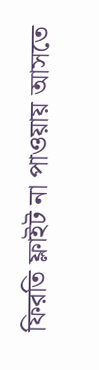ফিরতি ফ্লাইট না পাওয়ায় আসতে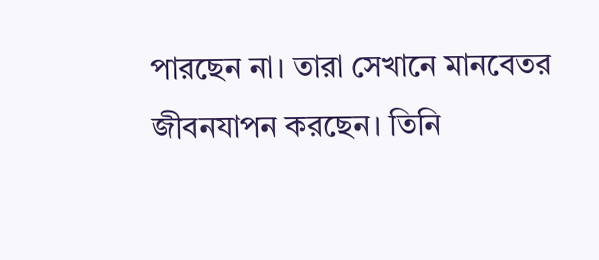পারছেন না। তারা সেখানে মানবেতর জীবনযাপন করছেন। তিনি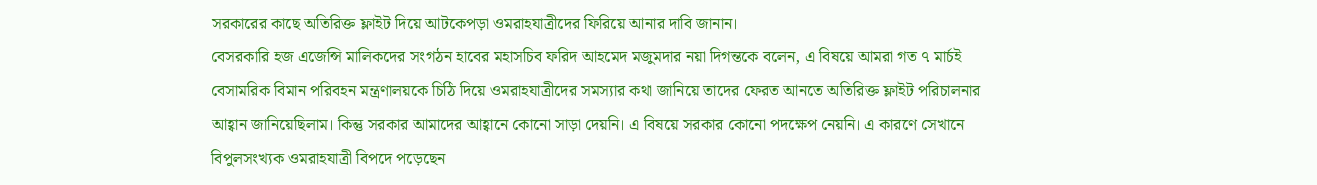সরকারের কাছে অতিরিক্ত ফ্লাইট দিয়ে আটকেপড়া ওমরাহযাত্রীদের ফিরিয়ে আনার দাবি জানান।
বেসরকারি হজ এজেন্সি মালিকদের সংগঠন হাবের মহাসচিব ফরিদ আহমেদ মজুমদার নয়া দিগন্তকে বলেন, এ বিষয়ে আমরা গত ৭ মার্চই বেসামরিক বিমান পরিবহন মন্ত্রণালয়কে চিঠি দিয়ে ওমরাহযাত্রীদের সমস্যার কথা জানিয়ে তাদের ফেরত আনতে অতিরিক্ত ফ্লাইট পরিচালনার আহ্বান জানিয়েছিলাম। কিন্তু সরকার আমাদের আহ্বানে কোনো সাড়া দেয়নি। এ বিষয়ে সরকার কোনো পদক্ষেপ নেয়নি। এ কারণে সেখানে বিপুলসংখ্যক ওমরাহযাত্রী বিপদে পড়েছেন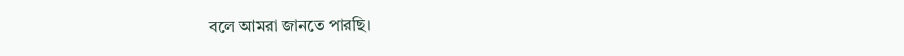বলে আমরা জানতে পারছি।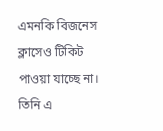এমনকি বিজনেস ক্লাসেও টিকিট পাওয়া যাচ্ছে না। তিনি এ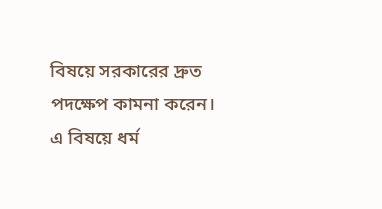বিষয়ে সরকারের দ্রুত পদক্ষেপ কামনা করেন।
এ বিষয়ে ধর্ম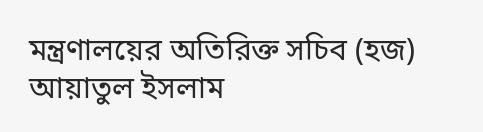মন্ত্রণালয়ের অতিরিক্ত সচিব (হজ) আয়াতুল ইসলাম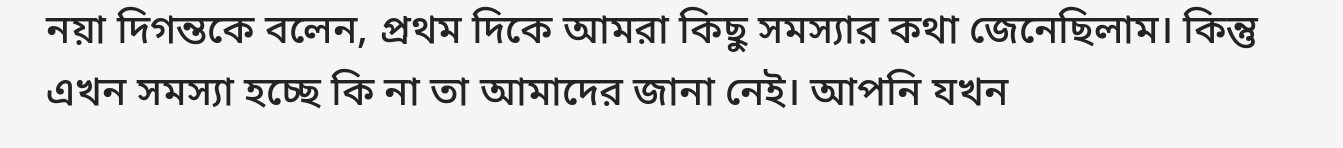নয়া দিগন্তকে বলেন, প্রথম দিকে আমরা কিছু সমস্যার কথা জেনেছিলাম। কিন্তু এখন সমস্যা হচ্ছে কি না তা আমাদের জানা নেই। আপনি যখন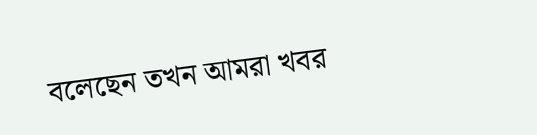বলেছেন তখন আমরা খবর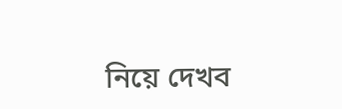নিয়ে দেখব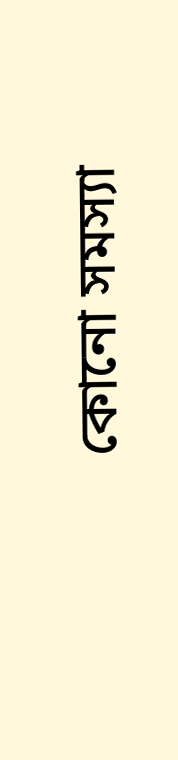কোনো সমস্যা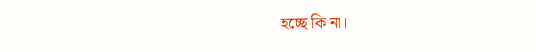হচ্ছে কি না।